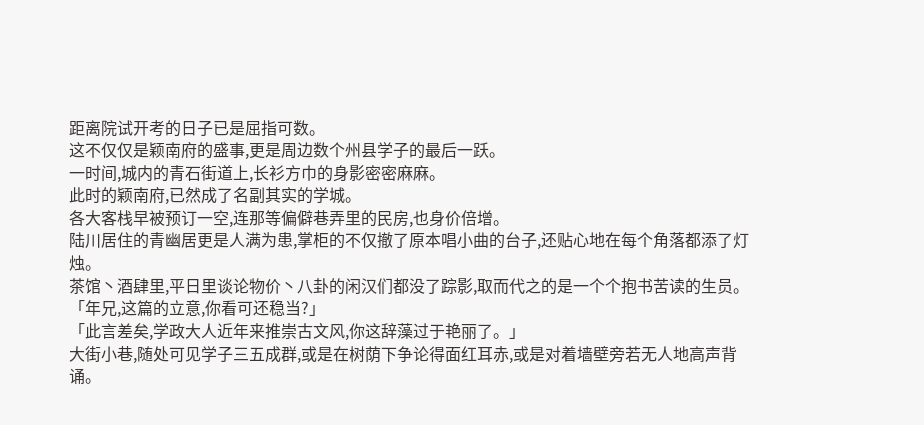距离院试开考的日子已是屈指可数。
这不仅仅是颖南府的盛事,更是周边数个州县学子的最后一跃。
一时间,城内的青石街道上,长衫方巾的身影密密麻麻。
此时的颖南府,已然成了名副其实的学城。
各大客栈早被预订一空,连那等偏僻巷弄里的民房,也身价倍增。
陆川居住的青幽居更是人满为患,掌柜的不仅撤了原本唱小曲的台子,还贴心地在每个角落都添了灯烛。
茶馆丶酒肆里,平日里谈论物价丶八卦的闲汉们都没了踪影,取而代之的是一个个抱书苦读的生员。
「年兄,这篇的立意,你看可还稳当?」
「此言差矣,学政大人近年来推崇古文风,你这辞藻过于艳丽了。」
大街小巷,随处可见学子三五成群,或是在树荫下争论得面红耳赤,或是对着墙壁旁若无人地高声背诵。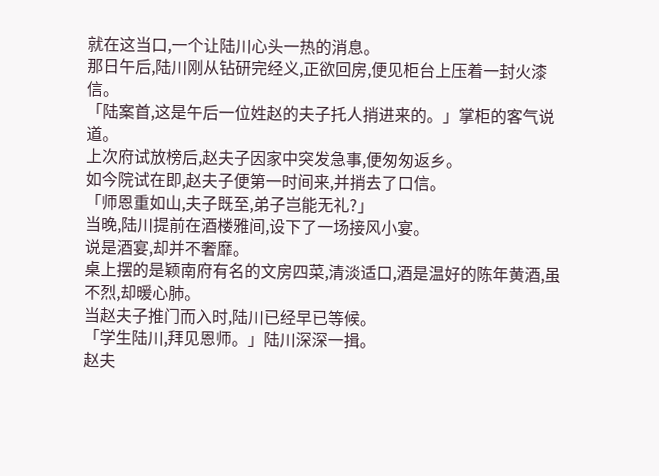就在这当口,一个让陆川心头一热的消息。
那日午后,陆川刚从钻研完经义,正欲回房,便见柜台上压着一封火漆信。
「陆案首,这是午后一位姓赵的夫子托人捎进来的。」掌柜的客气说道。
上次府试放榜后,赵夫子因家中突发急事,便匆匆返乡。
如今院试在即,赵夫子便第一时间来,并捎去了口信。
「师恩重如山,夫子既至,弟子岂能无礼?」
当晚,陆川提前在酒楼雅间,设下了一场接风小宴。
说是酒宴,却并不奢靡。
桌上摆的是颖南府有名的文房四菜,清淡适口,酒是温好的陈年黄酒,虽不烈,却暖心肺。
当赵夫子推门而入时,陆川已经早已等候。
「学生陆川,拜见恩师。」陆川深深一揖。
赵夫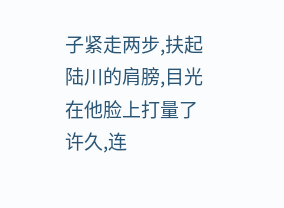子紧走两步,扶起陆川的肩膀,目光在他脸上打量了许久,连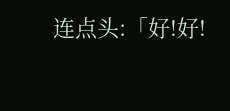连点头:「好!好!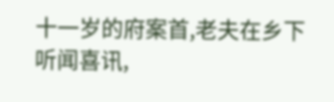十一岁的府案首,老夫在乡下听闻喜讯,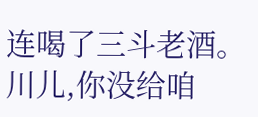连喝了三斗老酒。川儿,你没给咱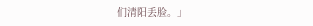们清阳丢脸。」